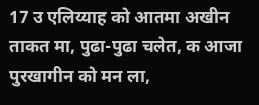17 उ एलिय्याह को आतमा अखीन ताकत मा, पुढा-पुढा चलेत, क आजा पुरखागीन को मन ला,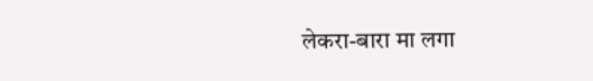लेकरा-बारा मा लगा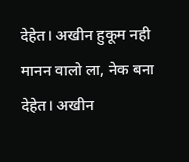देहेत। अखीन हुकूम नही मानन वालो ला, नेक बना देहेत। अखीन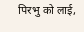पिरभु को लाई,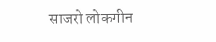साजरो लोकगीन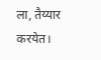ला, तैय्यार करयेत।